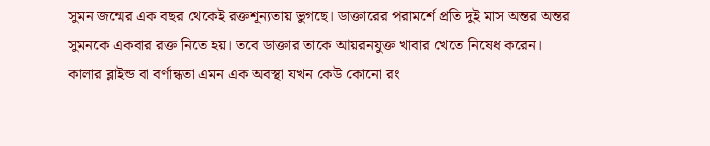সুমন জন্মের এক বছর থেকেই রক্তশূন্যতায় ভুগছে। ডাক্তারের পরামর্শে প্রতি দুই মাস অন্তর অন্তর সুমনকে একবার রক্ত নিতে হয়। তবে ডাক্তার তাকে আয়রনযুক্ত খাবার খেতে নিষেধ করেন।
কালার ব্লাইন্ড বা বর্ণান্ধতা এমন এক অবস্থা যখন কেউ কোনো রং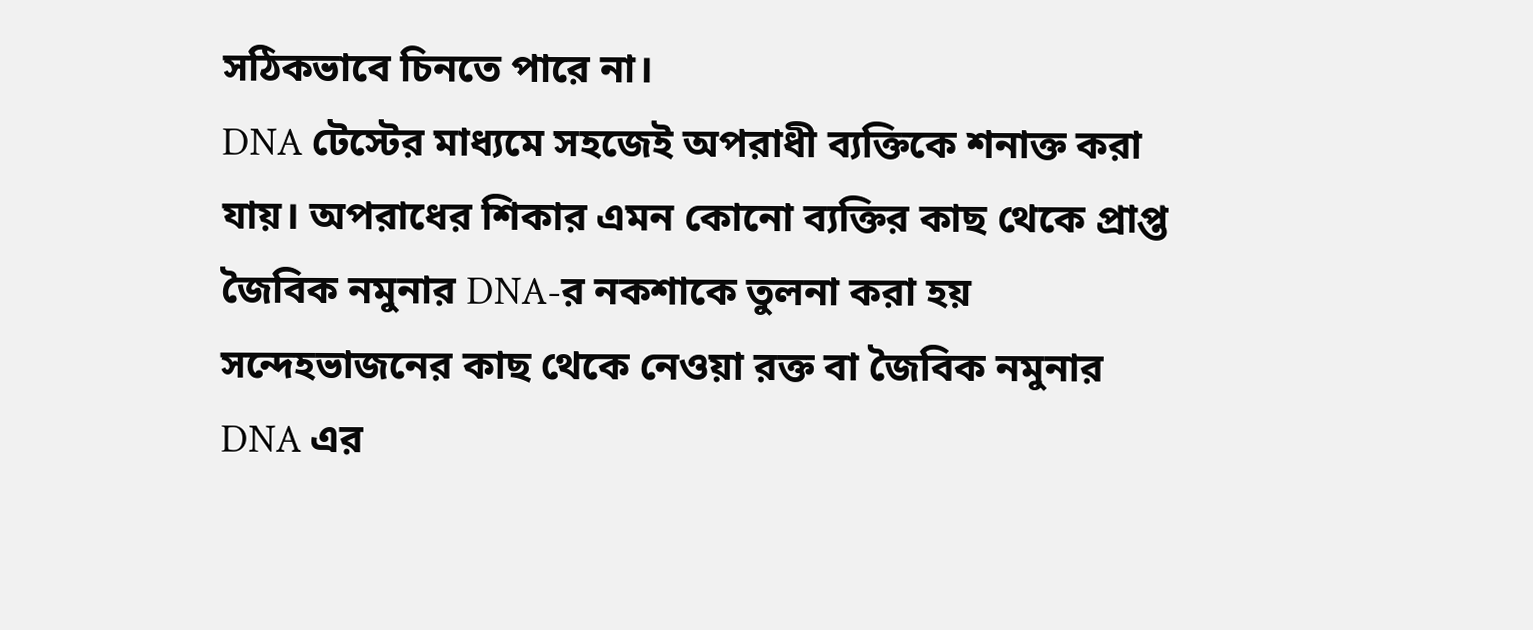সঠিকভাবে চিনতে পারে না।
DNA টেস্টের মাধ্যমে সহজেই অপরাধী ব্যক্তিকে শনাক্ত করা যায়। অপরাধের শিকার এমন কোনো ব্যক্তির কাছ থেকে প্রাপ্ত জৈবিক নমুনার DNA-র নকশাকে তুলনা করা হয় সন্দেহভাজনের কাছ থেকে নেওয়া রক্ত বা জৈবিক নমুনার DNA এর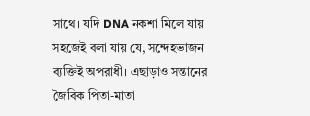সাথে। যদি DNA নকশা মিলে যায় সহজেই বলা যায় যে, সন্দেহভাজন ব্যক্তিই অপরাধী। এছাড়াও সন্তানের জৈবিক পিতা-মাতা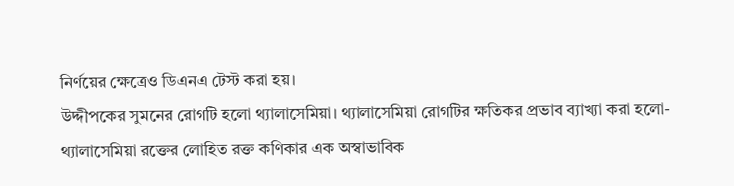নির্ণয়ের ক্ষেত্রেও ডিএনএ টেস্ট করা হয়।
উদ্দীপকের সুমনের রোগটি হলো থ্যালাসেমিয়া। থ্যালাসেমিয়া রোগটির ক্ষতিকর প্রভাব ব্যাখ্যা করা হলো-
থ্যালাসেমিয়া রক্তের লোহিত রক্ত কণিকার এক অস্বাভাবিক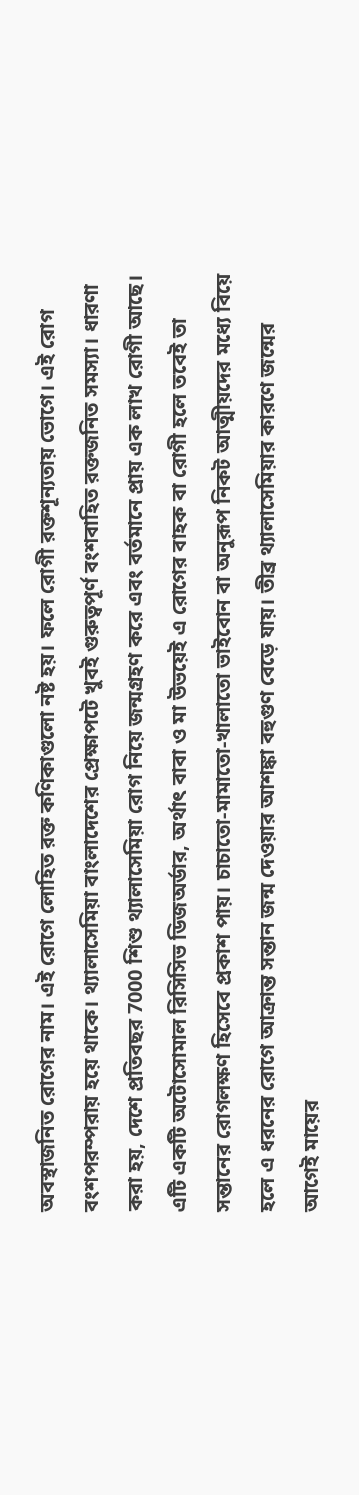অবস্থাজনিত রোগের নাম। এই রোগে লোহিত রক্ত কণিকাগুলো নষ্ট হয়। ফলে রোগী রক্তশূন্যতায় ভোগে। এই রোগ বংশপরম্পরায় হয়ে থাকে। থ্যালাসেমিয়া বাংলাদেশের প্রেক্ষাপটে খুবই গুরুত্বপূর্ণ বংশবাহিত রক্তজনিত সমস্যা। ধারণা করা হয়, দেশে প্রতিবছর 7000 শিশু থ্যালাসেমিয়া রোগ নিয়ে জন্মগ্রহণ করে এবং বর্তমানে প্রায় এক লাখ রোগী আছে। এটি একটি অটোসোমাল রিসিসিভ ডিজঅর্ডার, অর্থাৎ বাবা ও মা উভয়েই এ রোগের বাহক বা রোগী হলে তবেই তা সন্তানের রোগলক্ষণ হিসেবে প্রকাশ পায়। চাচাতো-মামাতো-খালাতো ভাইবোন বা অনুরূপ নিকট আত্মীয়দের মধ্যে বিয়ে হলে এ ধরনের রোগে আক্রান্ত সন্তান জন্ম দেওয়ার আশঙ্কা বহুগুণ বেড়ে যায়। তীব্র থ্যালাসেমিয়ার কারণে জন্মের আগেই মায়ের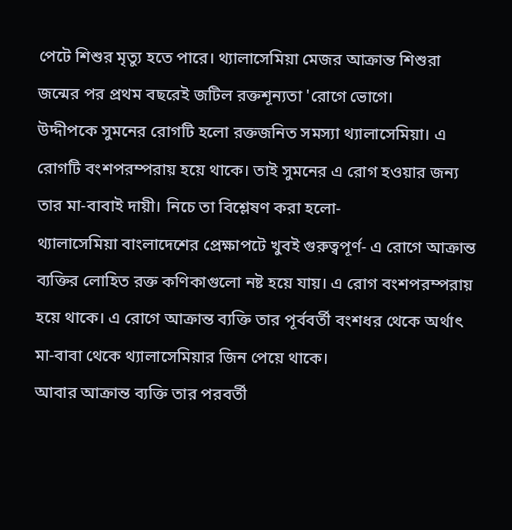পেটে শিশুর মৃত্যু হতে পারে। থ্যালাসেমিয়া মেজর আক্রান্ত শিশুরা জন্মের পর প্রথম বছরেই জটিল রক্তশূন্যতা 'রোগে ভোগে।
উদ্দীপকে সুমনের রোগটি হলো রক্তজনিত সমস্যা থ্যালাসেমিয়া। এ রোগটি বংশপরম্পরায় হয়ে থাকে। তাই সুমনের এ রোগ হওয়ার জন্য তার মা-বাবাই দায়ী। নিচে তা বিশ্লেষণ করা হলো-
থ্যালাসেমিয়া বাংলাদেশের প্রেক্ষাপটে খুবই গুরুত্বপূর্ণ- এ রোগে আক্রান্ত ব্যক্তির লোহিত রক্ত কণিকাগুলো নষ্ট হয়ে যায়। এ রোগ বংশপরম্পরায় হয়ে থাকে। এ রোগে আক্রান্ত ব্যক্তি তার পূর্ববর্তী বংশধর থেকে অর্থাৎ মা-বাবা থেকে থ্যালাসেমিয়ার জিন পেয়ে থাকে।
আবার আক্রান্ত ব্যক্তি তার পরবর্তী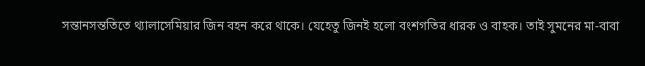সন্তানসন্ততিতে থ্যালাসেমিয়ার জিন বহন করে থাকে। যেহেতু জিনই হলো বংশগতির ধারক ও বাহক। তাই সুমনের মা-বাবা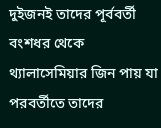দুইজনই তাদের পূর্ববর্তী বংশধর থেকে থ্যালাসেমিয়ার জিন পায় যা পরবর্তীতে তাদের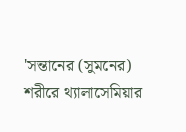'সন্তানের (সুমনের) শরীরে থ্যালাসেমিয়ার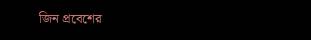জিন প্রবেশের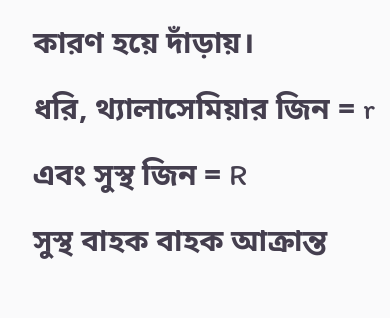কারণ হয়ে দাঁড়ায়।
ধরি, থ্যালাসেমিয়ার জিন = r এবং সুস্থ জিন = R
সুস্থ বাহক বাহক আক্রান্ত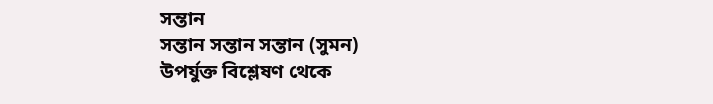সন্তান
সন্তান সন্তান সন্তান (সুমন)
উপর্যুক্ত বিশ্লেষণ থেকে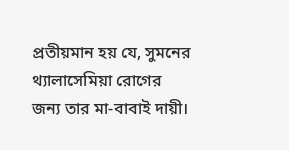প্রতীয়মান হয় যে, সুমনের থ্যালাসেমিয়া রোগের জন্য তার মা-বাবাই দায়ী।